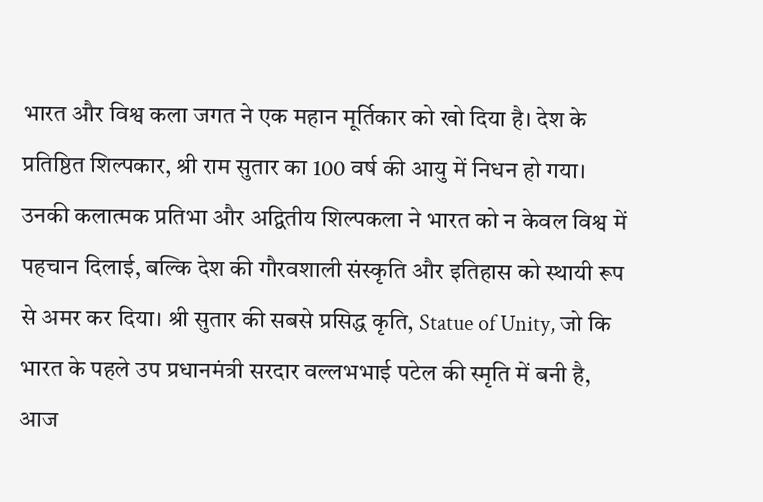भारत और विश्व कला जगत ने एक महान मूर्तिकार को खो दिया है। देश के प्रतिष्ठित शिल्पकार, श्री राम सुतार का 100 वर्ष की आयु में निधन हो गया। उनकी कलात्मक प्रतिभा और अद्वितीय शिल्पकला ने भारत को न केवल विश्व में पहचान दिलाई, बल्कि देश की गौरवशाली संस्कृति और इतिहास को स्थायी रूप से अमर कर दिया। श्री सुतार की सबसे प्रसिद्ध कृति, Statue of Unity, जो कि भारत के पहले उप प्रधानमंत्री सरदार वल्लभभाई पटेल की स्मृति में बनी है, आज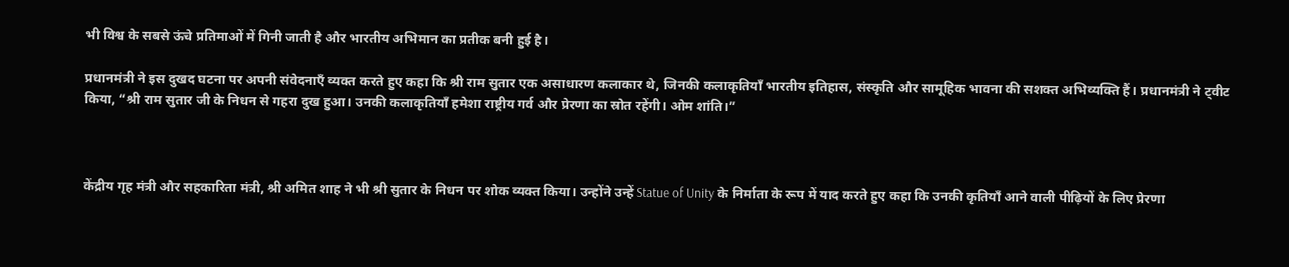भी विश्व के सबसे ऊंचे प्रतिमाओं में गिनी जाती है और भारतीय अभिमान का प्रतीक बनी हुई है।

प्रधानमंत्री ने इस दुखद घटना पर अपनी संवेदनाएँ व्यक्त करते हुए कहा कि श्री राम सुतार एक असाधारण कलाकार थे, जिनकी कलाकृतियाँ भारतीय इतिहास, संस्कृति और सामूहिक भावना की सशक्त अभिव्यक्ति हैं। प्रधानमंत्री ने ट्वीट किया, “श्री राम सुतार जी के निधन से गहरा दुख हुआ। उनकी कलाकृतियाँ हमेशा राष्ट्रीय गर्व और प्रेरणा का स्रोत रहेंगी। ओम शांति।”



केंद्रीय गृह मंत्री और सहकारिता मंत्री, श्री अमित शाह ने भी श्री सुतार के निधन पर शोक व्यक्त किया। उन्होंने उन्हें Statue of Unity के निर्माता के रूप में याद करते हुए कहा कि उनकी कृतियाँ आने वाली पीढ़ियों के लिए प्रेरणा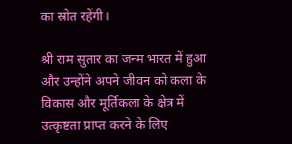का स्रोत रहेंगी।

श्री राम सुतार का जन्म भारत में हुआ और उन्होंने अपने जीवन को कला के विकास और मूर्तिकला के क्षेत्र में उत्कृष्टता प्राप्त करने के लिए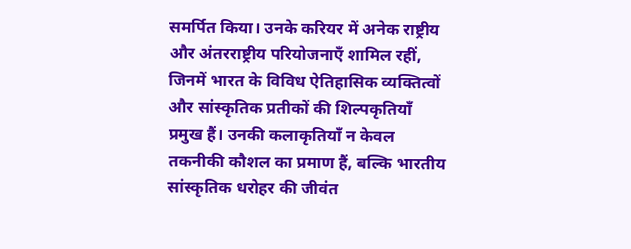समर्पित किया। उनके करियर में अनेक राष्ट्रीय और अंतरराष्ट्रीय परियोजनाएँ शामिल रहीं, जिनमें भारत के विविध ऐतिहासिक व्यक्तित्वों और सांस्कृतिक प्रतीकों की शिल्पकृतियाँ प्रमुख हैं। उनकी कलाकृतियाँ न केवल तकनीकी कौशल का प्रमाण हैं, बल्कि भारतीय सांस्कृतिक धरोहर की जीवंत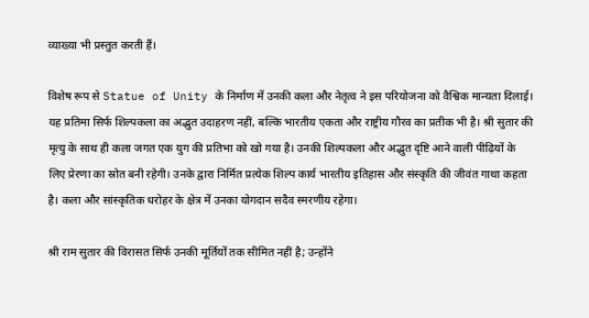व्याख्या भी प्रस्तुत करती हैं।

विशेष रूप से Statue of Unity के निर्माण में उनकी कला और नेतृत्व ने इस परियोजना को वैश्विक मान्यता दिलाई। यह प्रतिमा सिर्फ शिल्पकला का अद्भुत उदाहरण नहीं, बल्कि भारतीय एकता और राष्ट्रीय गौरव का प्रतीक भी है। श्री सुतार की मृत्यु के साथ ही कला जगत एक युग की प्रतिभा को खो गया है। उनकी शिल्पकला और अद्भुत दृष्टि आने वाली पीढ़ियों के लिए प्रेरणा का स्रोत बनी रहेगी। उनके द्वारा निर्मित प्रत्येक शिल्प कार्य भारतीय इतिहास और संस्कृति की जीवंत गाथा कहता है। कला और सांस्कृतिक धरोहर के क्षेत्र में उनका योगदान सदैव स्मरणीय रहेगा।

श्री राम सुतार की विरासत सिर्फ उनकी मूर्तियों तक सीमित नहीं है; उन्होंने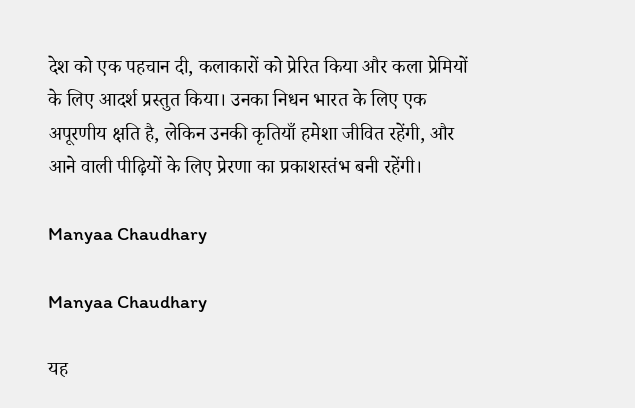देश को एक पहचान दी, कलाकारों को प्रेरित किया और कला प्रेमियों के लिए आदर्श प्रस्तुत किया। उनका निधन भारत के लिए एक अपूरणीय क्षति है, लेकिन उनकी कृतियाँ हमेशा जीवित रहेंगी, और आने वाली पीढ़ियों के लिए प्रेरणा का प्रकाशस्तंभ बनी रहेंगी।

Manyaa Chaudhary

Manyaa Chaudhary

यह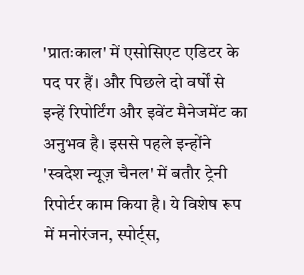'प्रातःकाल' में एसोसिएट एडिटर के पद पर हैं। और पिछले दो वर्षों से इन्हें रिपोर्टिंग और इवेंट मैनेजमेंट का अनुभव है। इससे पहले इन्होंने 'स्वदेश न्यूज़ चैनल' में बतौर ट्रेनी रिपोर्टर काम किया है। ये विशेष रूप में मनोरंजन, स्पोर्ट्स,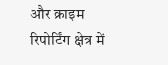और क्राइम रिपोर्टिंग क्षेत्र में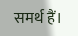समर्थ हैं।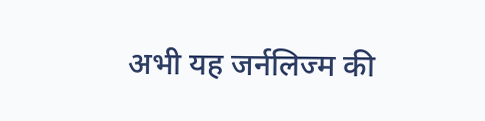अभी यह जर्नलिज्म की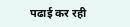पढाई कर रही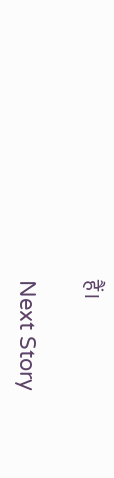हैं।

Next Story